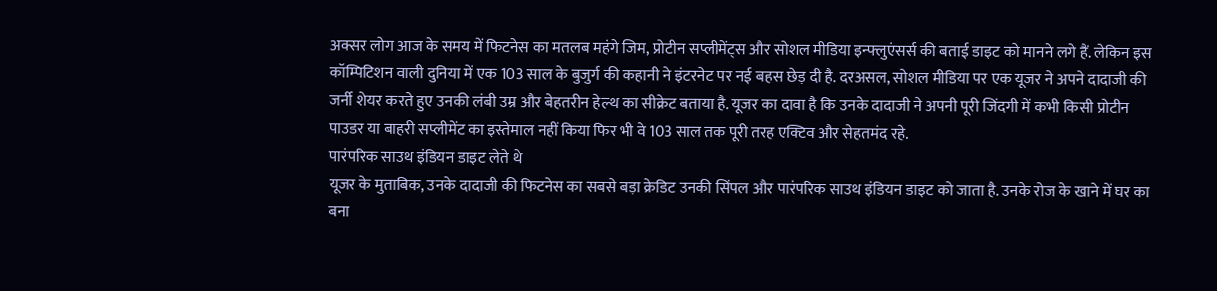अक्सर लोग आज के समय में फिटनेस का मतलब महंगे जिम, प्रोटीन सप्लीमेंट्स और सोशल मीडिया इन्फ्लुएंसर्स की बताई डाइट को मानने लगे हैं. लेकिन इस कॉम्पिटिशन वाली दुनिया में एक 103 साल के बुजुर्ग की कहानी ने इंटरनेट पर नई बहस छेड़ दी है. दरअसल, सोशल मीडिया पर एक यूजर ने अपने दादाजी की जर्नी शेयर करते हुए उनकी लंबी उम्र और बेहतरीन हेल्थ का सीक्रेट बताया है. यूजर का दावा है कि उनके दादाजी ने अपनी पूरी जिंदगी में कभी किसी प्रोटीन पाउडर या बाहरी सप्लीमेंट का इस्तेमाल नहीं किया फिर भी वे 103 साल तक पूरी तरह एक्टिव और सेहतमंद रहे.
पारंपरिक साउथ इंडियन डाइट लेते थे
यूजर के मुताबिक, उनके दादाजी की फिटनेस का सबसे बड़ा क्रेडिट उनकी सिंपल और पारंपरिक साउथ इंडियन डाइट को जाता है. उनके रोज के खाने में घर का बना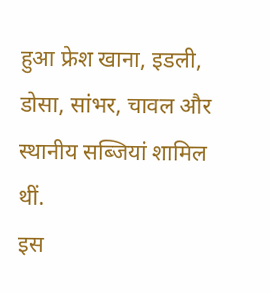हुआ फ्रेश खाना, इडली, डोसा, सांभर, चावल और स्थानीय सब्जियां शामिल थीं.
इस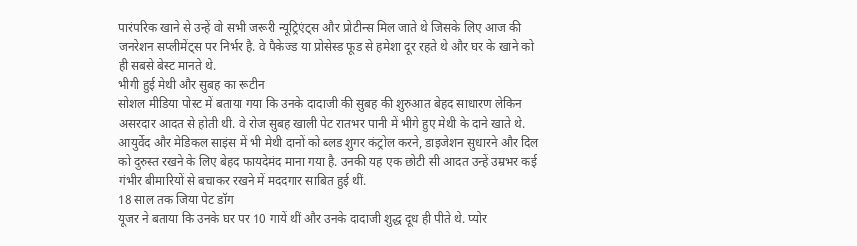पारंपरिक खाने से उन्हें वो सभी जरूरी न्यूट्रिएंट्स और प्रोटीन्स मिल जाते थे जिसके लिए आज की जनरेशन सप्लीमेंट्स पर निर्भर है. वे पैकेज्ड या प्रोसेस्ड फूड से हमेशा दूर रहते थे और घर के खाने को ही सबसे बेस्ट मानते थे.
भीगी हुई मेथी और सुबह का रूटीन
सोशल मीडिया पोस्ट में बताया गया कि उनके दादाजी की सुबह की शुरुआत बेहद साधारण लेकिन असरदार आदत से होती थी. वे रोज सुबह खाली पेट रातभर पानी में भीगे हुए मेथी के दाने खाते थे. आयुर्वेद और मेडिकल साइंस में भी मेथी दानों को ब्लड शुगर कंट्रोल करने, डाइजेशन सुधारने और दिल को दुरुस्त रखने के लिए बेहद फायदेमंद माना गया है. उनकी यह एक छोटी सी आदत उन्हें उम्रभर कई गंभीर बीमारियों से बचाकर रखने में मददगार साबित हुई थीं.
18 साल तक जिया पेट डॉग
यूजर ने बताया कि उनके घर पर 10 गायें थीं और उनके दादाजी शुद्ध दूध ही पीते थे. प्योर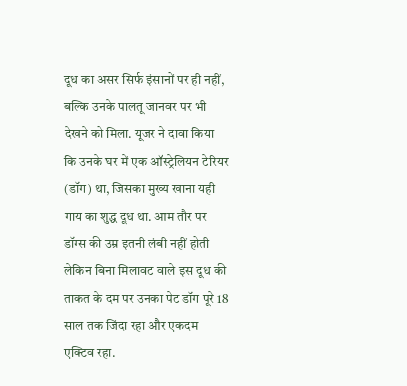दूध का असर सिर्फ इंसानों पर ही नहीं, बल्कि उनके पालतू जानवर पर भी देखने को मिला. यूजर ने दावा किया कि उनके घर में एक ऑस्ट्रेलियन टेरियर (डॉग) था, जिसका मुख्य खाना यही गाय का शुद्ध दूध था. आम तौर पर डॉग्स की उम्र इतनी लंबी नहीं होती लेकिन बिना मिलावट वाले इस दूध की ताकत के दम पर उनका पेट डॉग पूरे 18 साल तक जिंदा रहा और एकदम एक्टिव रहा.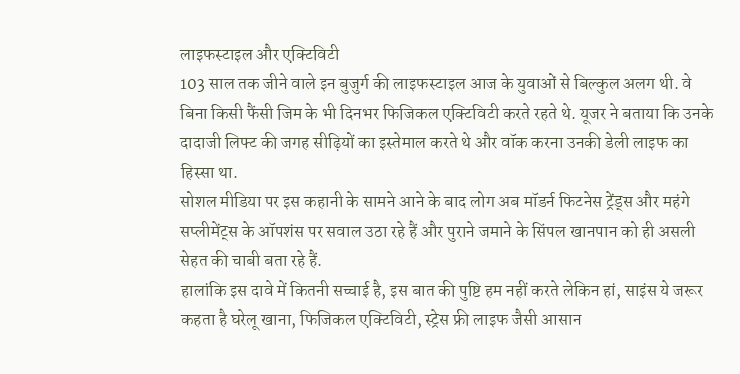लाइफस्टाइल और एक्टिविटी
103 साल तक जीने वाले इन बुजुर्ग की लाइफस्टाइल आज के युवाओं से बिल्कुल अलग थी. वे बिना किसी फैंसी जिम के भी दिनभर फिजिकल एक्टिविटी करते रहते थे. यूजर ने बताया कि उनके दादाजी लिफ्ट की जगह सीढ़ियों का इस्तेमाल करते थे और वॉक करना उनकी डेली लाइफ का हिस्सा था.
सोशल मीडिया पर इस कहानी के सामने आने के बाद लोग अब मॉडर्न फिटनेस ट्रेंड्स और महंगे सप्लीमेंट्स के ऑपशंस पर सवाल उठा रहे हैं और पुराने जमाने के सिंपल खानपान को ही असली सेहत की चाबी बता रहे हैं.
हालांकि इस दावे में कितनी सच्चाई है, इस बात की पुष्टि हम नहीं करते लेकिन हां, साइंस ये जरूर कहता है घरेलू खाना, फिजिकल एक्टिविटी, स्ट्रेस फ्री लाइफ जैसी आसान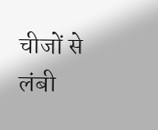चीजों से लंबी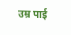उम्र पाई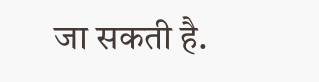जा सकती है.